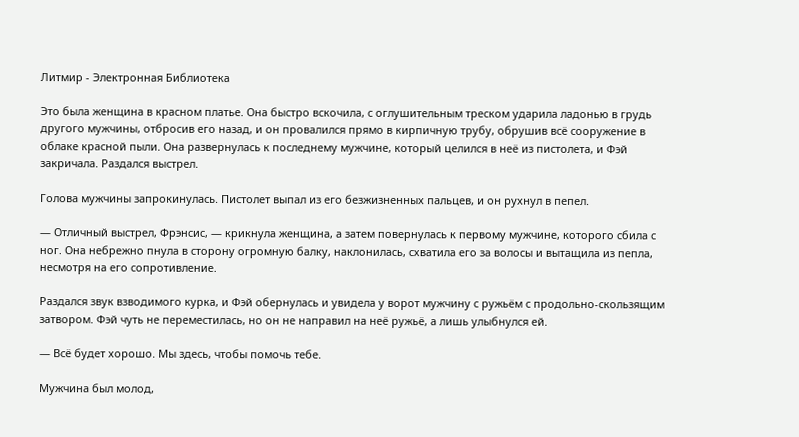Литмир - Электронная Библиотека

Это была женщина в красном платье. Она быстро вскочила, с оглушительным треском ударила ладонью в грудь другого мужчины, отбросив его назад, и он провалился прямо в кирпичную трубу, обрушив всё сооружение в облаке красной пыли. Она развернулась к последнему мужчине, который целился в неё из пистолета, и Фэй закричала. Раздался выстрел.

Голова мужчины запрокинулась. Пистолет выпал из его безжизненных пальцев, и он рухнул в пепел.

— Отличный выстрел, Фрэнсис, — крикнула женщина, а затем повернулась к первому мужчине, которого сбила с ног. Она небрежно пнула в сторону огромную балку, наклонилась, схватила его за волосы и вытащила из пепла, несмотря на его сопротивление.

Раздался звук взводимого курка, и Фэй обернулась и увидела у ворот мужчину с ружьём с продольно-скользящим затвором. Фэй чуть не переместилась, но он не направил на неё ружьё, а лишь улыбнулся ей.

— Всё будет хорошо. Мы здесь, чтобы помочь тебе.

Мужчина был молод,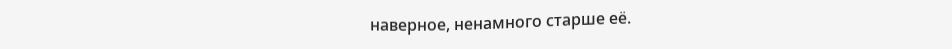наверное, ненамного старше её.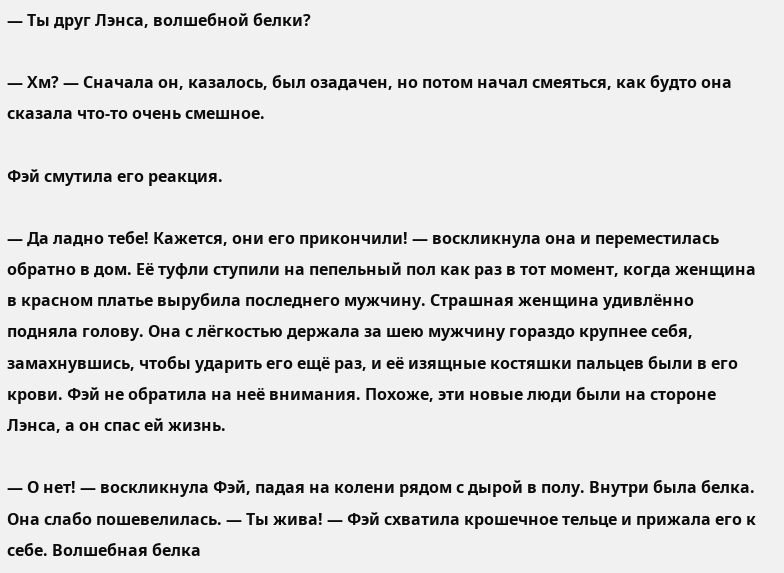— Ты друг Лэнса, волшебной белки?

— Хм? — Сначала он, казалось, был озадачен, но потом начал смеяться, как будто она сказала что-то очень смешное.

Фэй смутила его реакция.

— Да ладно тебе! Кажется, они его прикончили! — воскликнула она и переместилась обратно в дом. Её туфли ступили на пепельный пол как раз в тот момент, когда женщина в красном платье вырубила последнего мужчину. Страшная женщина удивлённо подняла голову. Она с лёгкостью держала за шею мужчину гораздо крупнее себя, замахнувшись, чтобы ударить его ещё раз, и её изящные костяшки пальцев были в его крови. Фэй не обратила на неё внимания. Похоже, эти новые люди были на стороне Лэнса, а он спас ей жизнь.

— О нет! — воскликнула Фэй, падая на колени рядом с дырой в полу. Внутри была белка. Она слабо пошевелилась. — Ты жива! — Фэй схватила крошечное тельце и прижала его к себе. Волшебная белка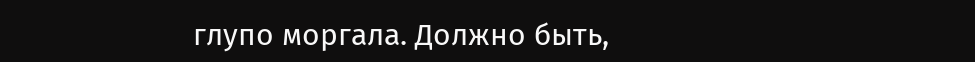глупо моргала. Должно быть,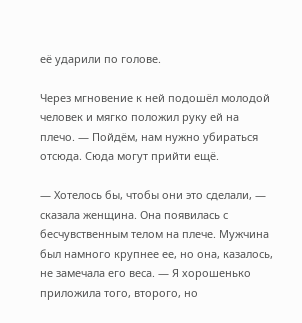её ударили по голове.

Через мгновение к ней подошёл молодой человек и мягко положил руку ей на плечо. — Пойдём, нам нужно убираться отсюда. Сюда могут прийти ещё.

— Хотелось бы, чтобы они это сделали, — сказала женщина. Она появилась с бесчувственным телом на плече. Мужчина был намного крупнее ее, но она, казалось, не замечала его веса. — Я хорошенько приложила того, второго, но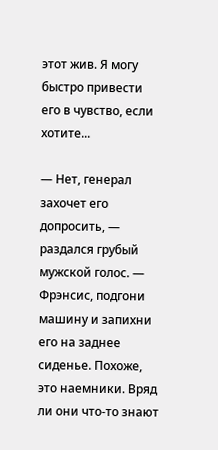этот жив. Я могу быстро привести его в чувство, если хотите...

— Нет, генерал захочет его допросить, — раздался грубый мужской голос. — Фрэнсис, подгони машину и запихни его на заднее сиденье. Похоже, это наемники. Вряд ли они что-то знают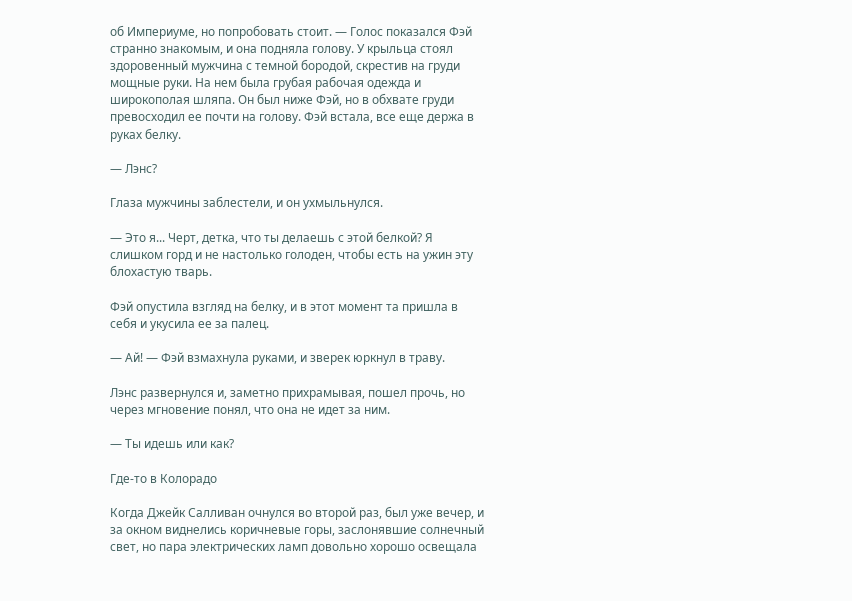об Империуме, но попробовать стоит. — Голос показался Фэй странно знакомым, и она подняла голову. У крыльца стоял здоровенный мужчина с темной бородой, скрестив на груди мощные руки. На нем была грубая рабочая одежда и широкополая шляпа. Он был ниже Фэй, но в обхвате груди превосходил ее почти на голову. Фэй встала, все еще держа в руках белку.

— Лэнс?

Глаза мужчины заблестели, и он ухмыльнулся.

— Это я... Черт, детка, что ты делаешь с этой белкой? Я слишком горд и не настолько голоден, чтобы есть на ужин эту блохастую тварь.

Фэй опустила взгляд на белку, и в этот момент та пришла в себя и укусила ее за палец.

— Ай! — Фэй взмахнула руками, и зверек юркнул в траву.

Лэнс развернулся и, заметно прихрамывая, пошел прочь, но через мгновение понял, что она не идет за ним.

— Ты идешь или как?

Где-то в Колорадо

Когда Джейк Салливан очнулся во второй раз, был уже вечер, и за окном виднелись коричневые горы, заслонявшие солнечный свет, но пара электрических ламп довольно хорошо освещала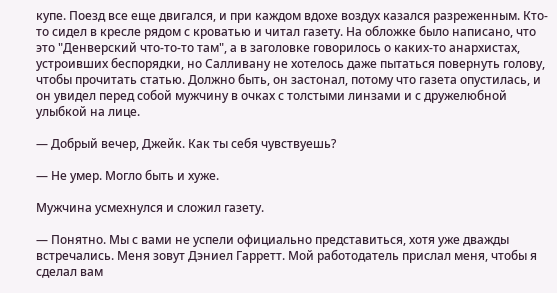купе. Поезд все еще двигался, и при каждом вдохе воздух казался разреженным. Кто-то сидел в кресле рядом с кроватью и читал газету. На обложке было написано, что это "Денверский что-то-то там", а в заголовке говорилось о каких-то анархистах, устроивших беспорядки, но Салливану не хотелось даже пытаться повернуть голову, чтобы прочитать статью. Должно быть, он застонал, потому что газета опустилась, и он увидел перед собой мужчину в очках с толстыми линзами и с дружелюбной улыбкой на лице.

— Добрый вечер, Джейк. Как ты себя чувствуешь?

— Не умер. Могло быть и хуже.

Мужчина усмехнулся и сложил газету.

— Понятно. Мы с вами не успели официально представиться, хотя уже дважды встречались. Меня зовут Дэниел Гарретт. Мой работодатель прислал меня, чтобы я сделал вам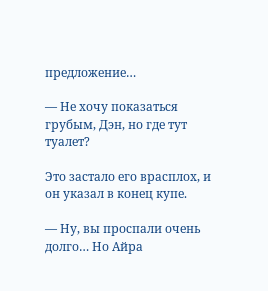предложение…

— Не хочу показаться грубым, Дэн, но где тут туалет?

Это застало его врасплох, и он указал в конец купе.

— Ну, вы проспали очень долго… Но Айра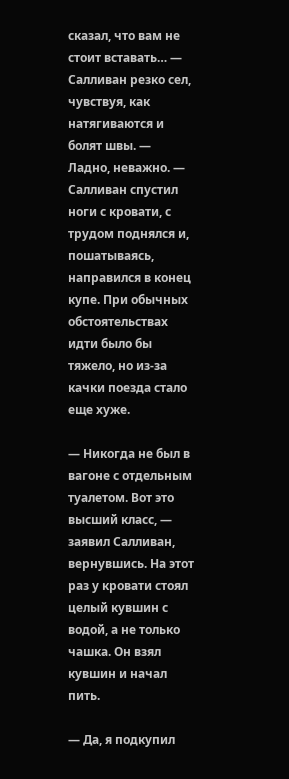сказал, что вам не стоит вставать… — Салливан резко сел, чувствуя, как натягиваются и болят швы. — Ладно, неважно. — Салливан спустил ноги с кровати, с трудом поднялся и, пошатываясь, направился в конец купе. При обычных обстоятельствах идти было бы тяжело, но из-за качки поезда стало еще хуже.

— Никогда не был в вагоне с отдельным туалетом. Вот это высший класс, — заявил Салливан, вернувшись. На этот раз у кровати стоял целый кувшин с водой, а не только чашка. Он взял кувшин и начал пить.

— Да, я подкупил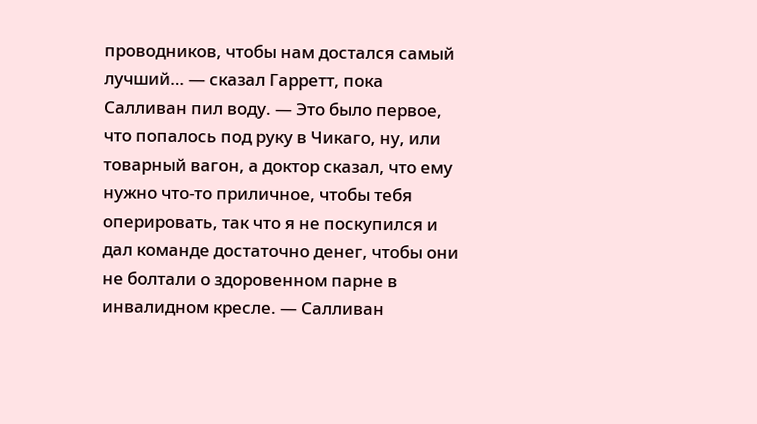проводников, чтобы нам достался самый лучший… — сказал Гарретт, пока Салливан пил воду. — Это было первое, что попалось под руку в Чикаго, ну, или товарный вагон, а доктор сказал, что ему нужно что-то приличное, чтобы тебя оперировать, так что я не поскупился и дал команде достаточно денег, чтобы они не болтали о здоровенном парне в инвалидном кресле. — Салливан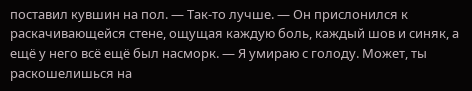поставил кувшин на пол. — Так-то лучше. — Он прислонился к раскачивающейся стене, ощущая каждую боль, каждый шов и синяк, а ещё у него всё ещё был насморк. — Я умираю с голоду. Может, ты раскошелишься на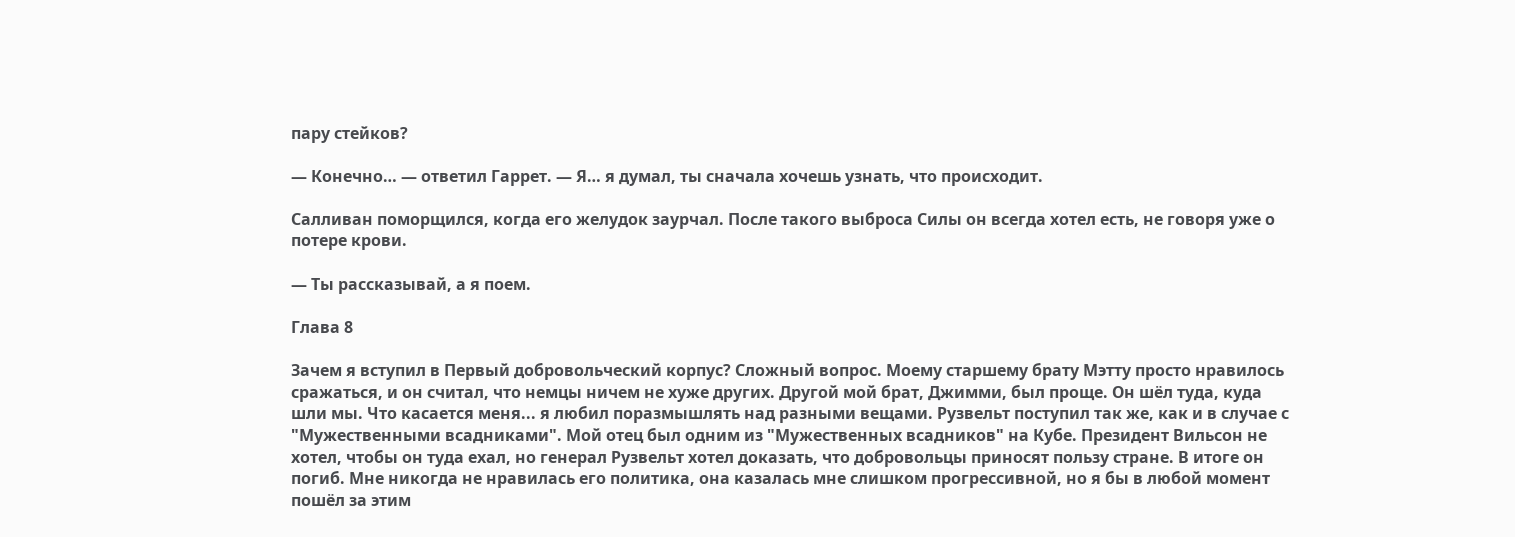пару стейков?

— Конечно… — ответил Гаррет. — Я… я думал, ты сначала хочешь узнать, что происходит.

Салливан поморщился, когда его желудок заурчал. После такого выброса Силы он всегда хотел есть, не говоря уже о потере крови.

— Ты рассказывай, а я поем.

Глава 8

Зачем я вступил в Первый добровольческий корпус? Сложный вопрос. Моему старшему брату Мэтту просто нравилось сражаться, и он считал, что немцы ничем не хуже других. Другой мой брат, Джимми, был проще. Он шёл туда, куда шли мы. Что касается меня... я любил поразмышлять над разными вещами. Рузвельт поступил так же, как и в случае с "Мужественными всадниками". Мой отец был одним из "Мужественных всадников" на Кубе. Президент Вильсон не хотел, чтобы он туда ехал, но генерал Рузвельт хотел доказать, что добровольцы приносят пользу стране. В итоге он погиб. Мне никогда не нравилась его политика, она казалась мне слишком прогрессивной, но я бы в любой момент пошёл за этим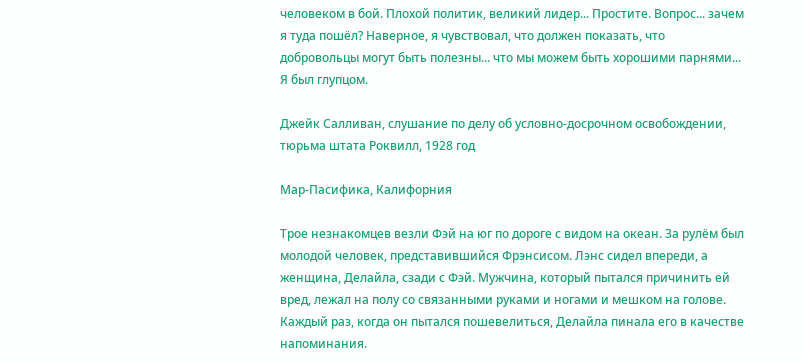человеком в бой. Плохой политик, великий лидер... Простите. Вопрос... зачем я туда пошёл? Наверное, я чувствовал, что должен показать, что добровольцы могут быть полезны... что мы можем быть хорошими парнями... Я был глупцом.

Джейк Салливан, слушание по делу об условно-досрочном освобождении, тюрьма штата Роквилл, 1928 год

Мар-Пасифика, Калифорния

Трое незнакомцев везли Фэй на юг по дороге с видом на океан. За рулём был молодой человек, представившийся Фрэнсисом. Лэнс сидел впереди, а женщина, Делайла, сзади с Фэй. Мужчина, который пытался причинить ей вред, лежал на полу со связанными руками и ногами и мешком на голове. Каждый раз, когда он пытался пошевелиться, Делайла пинала его в качестве напоминания.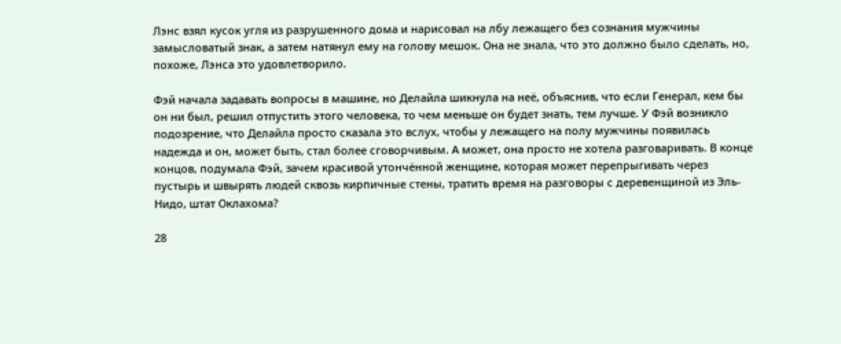Лэнс взял кусок угля из разрушенного дома и нарисовал на лбу лежащего без сознания мужчины замысловатый знак, а затем натянул ему на голову мешок. Она не знала, что это должно было сделать, но, похоже, Лэнса это удовлетворило.

Фэй начала задавать вопросы в машине, но Делайла шикнула на неё, объяснив, что если Генерал, кем бы он ни был, решил отпустить этого человека, то чем меньше он будет знать, тем лучше. У Фэй возникло подозрение, что Делайла просто сказала это вслух, чтобы у лежащего на полу мужчины появилась надежда и он, может быть, стал более сговорчивым. А может, она просто не хотела разговаривать. В конце концов, подумала Фэй, зачем красивой утончённой женщине, которая может перепрыгивать через пустырь и швырять людей сквозь кирпичные стены, тратить время на разговоры с деревенщиной из Эль-Нидо, штат Оклахома?

28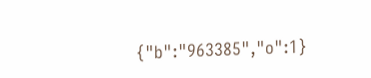{"b":"963385","o":1}